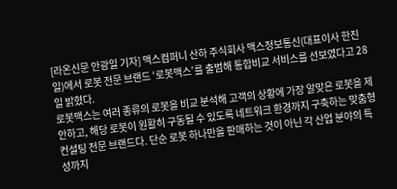[라온신문 안광일 기자] 맥스컴퍼니 산하 주식회사 맥스정보통신(대표이사 한진일)에서 로봇 전문 브랜드 ‘로봇맥스’를 출범해 통합비교 서비스를 선보였다고 28일 밝혔다.
로봇맥스는 여러 종류의 로봇을 비교 분석해 고객의 상황에 가장 알맞은 로봇을 제안하고, 해당 로봇이 원활히 구동될 수 있도록 네트워크 환경까지 구축하는 맞춤형 컨설팅 전문 브랜드다. 단순 로봇 하나만을 판매하는 것이 아닌 각 산업 분야의 특성까지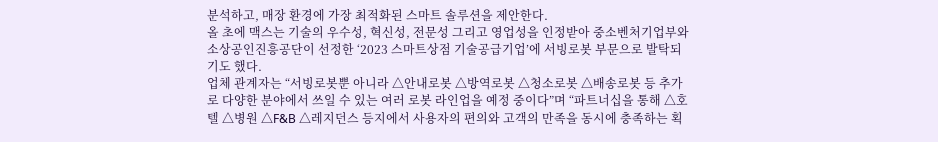분석하고, 매장 환경에 가장 최적화된 스마트 솔루션을 제안한다.
올 초에 맥스는 기술의 우수성, 혁신성, 전문성 그리고 영업성을 인정받아 중소벤처기업부와 소상공인진흥공단이 선정한 ‘2023 스마트상점 기술공급기업’에 서빙로봇 부문으로 발탁되기도 했다.
업체 관계자는 “서빙로봇뿐 아니라 △안내로봇 △방역로봇 △청소로봇 △배송로봇 등 추가로 다양한 분야에서 쓰일 수 있는 여러 로봇 라인업을 예정 중이다”며 “파트너십을 통해 △호텔 △병원 △F&B △레지던스 등지에서 사용자의 편의와 고객의 만족을 동시에 충족하는 획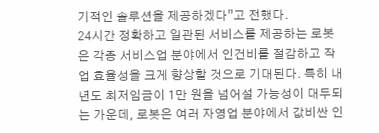기적인 솔루션을 제공하겠다”고 전했다.
24시간 정확하고 일관된 서비스를 제공하는 로봇은 각종 서비스업 분야에서 인건비를 절감하고 작업 효율성을 크게 향상할 것으로 기대된다. 특히 내년도 최저임금이 1만 원을 넘어설 가능성이 대두되는 가운데, 로봇은 여러 자영업 분야에서 값비싼 인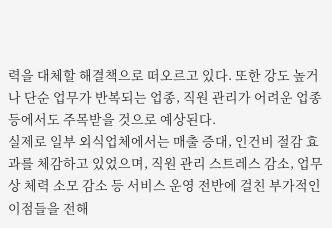력을 대체할 해결책으로 떠오르고 있다. 또한 강도 높거나 단순 업무가 반복되는 업종, 직원 관리가 어려운 업종 등에서도 주목받을 것으로 예상된다.
실제로 일부 외식업체에서는 매출 증대, 인건비 절감 효과를 체감하고 있었으며, 직원 관리 스트레스 감소, 업무상 체력 소모 감소 등 서비스 운영 전반에 걸친 부가적인 이점들을 전해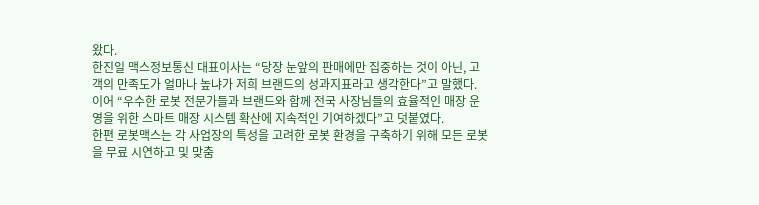왔다.
한진일 맥스정보통신 대표이사는 “당장 눈앞의 판매에만 집중하는 것이 아닌, 고객의 만족도가 얼마나 높냐가 저희 브랜드의 성과지표라고 생각한다”고 말했다. 이어 “우수한 로봇 전문가들과 브랜드와 함께 전국 사장님들의 효율적인 매장 운영을 위한 스마트 매장 시스템 확산에 지속적인 기여하겠다”고 덧붙였다.
한편 로봇맥스는 각 사업장의 특성을 고려한 로봇 환경을 구축하기 위해 모든 로봇을 무료 시연하고 및 맞춤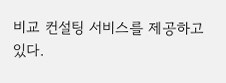비교 컨설팅 서비스를 제공하고 있다.